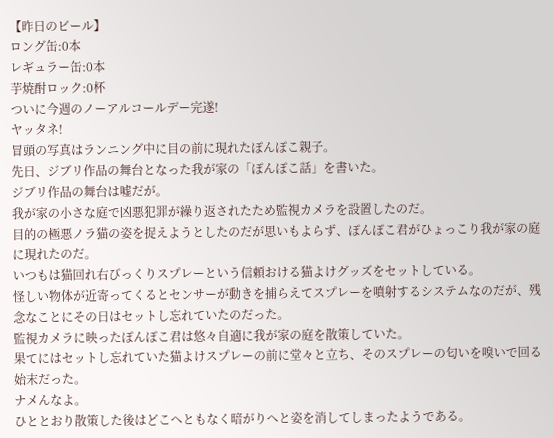【昨日のビール】
ロング缶:0本
レギュラー缶:0本
芋焼酎ロック:0杯
ついに今週のノーアルコールデー完遂!
ヤッタネ!
冒頭の写真はランニング中に目の前に現れたぽんぽこ親子。
先日、ジブリ作品の舞台となった我が家の「ぽんぽこ話」を書いた。
ジブリ作品の舞台は嘘だが。
我が家の小さな庭で凶悪犯罪が繰り返されたため監視カメラを設置したのだ。
目的の極悪ノラ猫の姿を捉えようとしたのだが思いもよらず、ぽんぽこ君がひょっこり我が家の庭に現れたのだ。
いつもは猫回れ右びっくりスプレーという信頼おける猫よけグッズをセットしている。
怪しい物体が近寄ってくるとセンサーが動きを捕らえてスプレーを噴射するシステムなのだが、残念なことにその日はセットし忘れていたのだった。
監視カメラに映ったぽんぽこ君は悠々自適に我が家の庭を散策していた。
果てにはセットし忘れていた猫よけスプレーの前に堂々と立ち、そのスプレーの匂いを嗅いで回る始末だった。
ナメんなよ。
ひととおり散策した後はどこへともなく暗がりへと姿を消してしまったようである。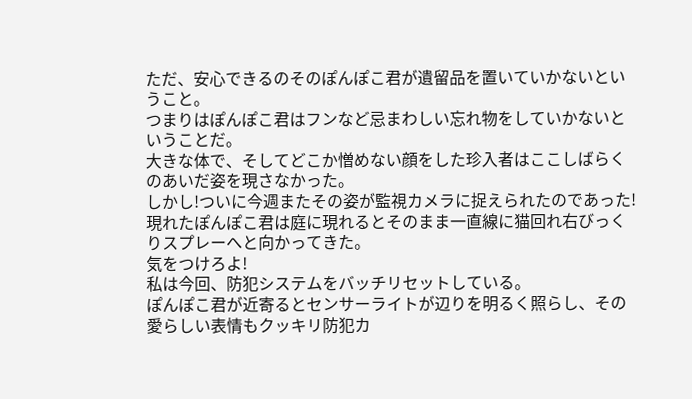ただ、安心できるのそのぽんぽこ君が遺留品を置いていかないということ。
つまりはぽんぽこ君はフンなど忌まわしい忘れ物をしていかないということだ。
大きな体で、そしてどこか憎めない顔をした珍入者はここしばらくのあいだ姿を現さなかった。
しかし!ついに今週またその姿が監視カメラに捉えられたのであった!
現れたぽんぽこ君は庭に現れるとそのまま一直線に猫回れ右びっくりスプレーへと向かってきた。
気をつけろよ!
私は今回、防犯システムをバッチリセットしている。
ぽんぽこ君が近寄るとセンサーライトが辺りを明るく照らし、その愛らしい表情もクッキリ防犯カ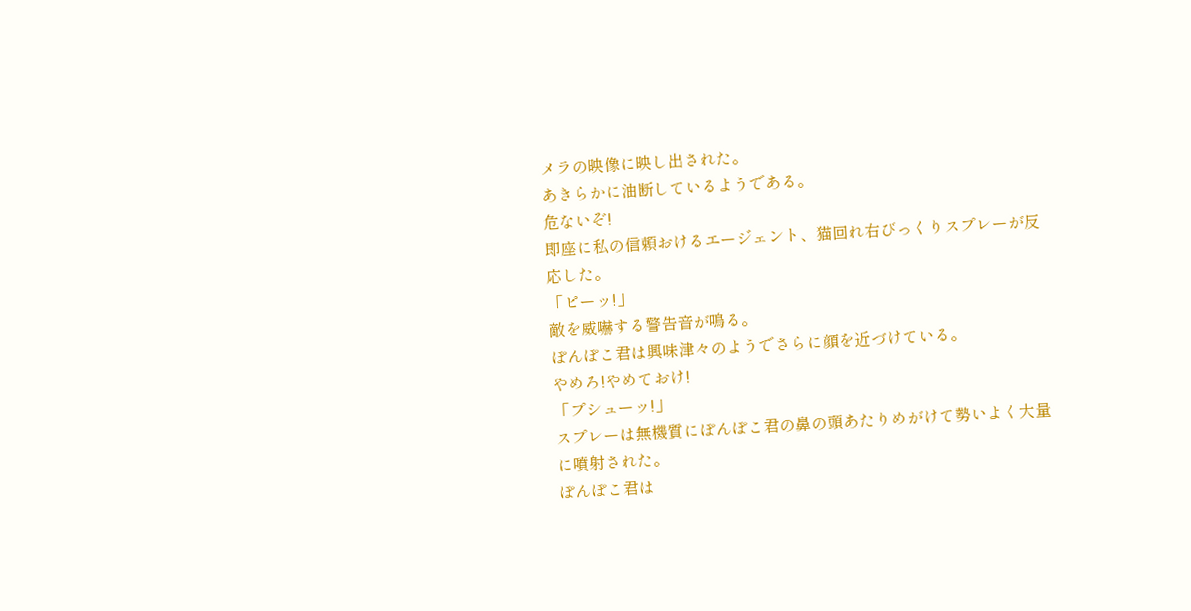メラの映像に映し出された。
あきらかに油断しているようである。
危ないぞ!
即座に私の信頼おけるエージェント、猫回れ右びっくりスプレーが反応した。
「ピーッ!」
敵を威嚇する警告音が鳴る。
ぽんぽこ君は興味津々のようでさらに顔を近づけている。
やめろ!やめておけ!
「プシューッ!」
スプレーは無機質にぽんぽこ君の鼻の頭あたりめがけて勢いよく大量に噴射された。
ぽんぽこ君は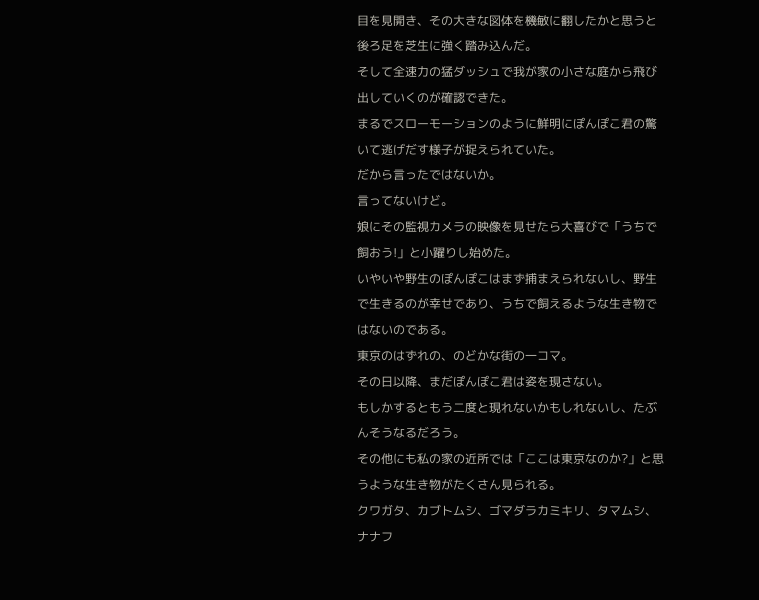目を見開き、その大きな図体を機敏に翻したかと思うと後ろ足を芝生に強く踏み込んだ。
そして全速力の猛ダッシュで我が家の小さな庭から飛び出していくのが確認できた。
まるでスローモーションのように鮮明にぽんぽこ君の驚いて逃げだす様子が捉えられていた。
だから言ったではないか。
言ってないけど。
娘にその監視カメラの映像を見せたら大喜びで「うちで飼おう!」と小躍りし始めた。
いやいや野生のぽんぽこはまず捕まえられないし、野生で生きるのが幸せであり、うちで飼えるような生き物ではないのである。
東京のはずれの、のどかな街の一コマ。
その日以降、まだぽんぽこ君は姿を現さない。
もしかするともう二度と現れないかもしれないし、たぶんそうなるだろう。
その他にも私の家の近所では「ここは東京なのか?」と思うような生き物がたくさん見られる。
クワガタ、カブトムシ、ゴマダラカミキリ、タマムシ、ナナフ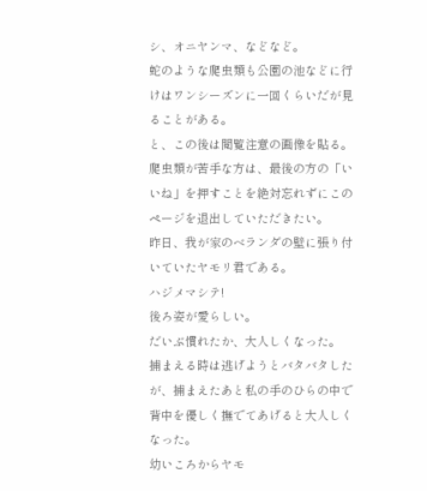シ、オニヤンマ、などなど。
蛇のような爬虫類も公園の池などに行けはワンシーズンに一回くらいだが見ることがある。
と、この後は閲覧注意の画像を貼る。
爬虫類が苦手な方は、最後の方の「いいね」を押すことを絶対忘れずにこのページを退出していただきたい。
昨日、我が家のベランダの壁に張り付いていたヤモリ君である。
ハジメマシテ!
後ろ姿が愛らしい。
だいぶ慣れたか、大人しくなった。
捕まえる時は逃げようとバタバタしたが、捕まえたあと私の手のひらの中で背中を優しく撫でてあげると大人しくなった。
幼いころからヤモ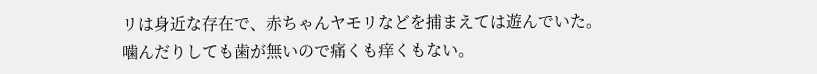リは身近な存在で、赤ちゃんヤモリなどを捕まえては遊んでいた。
噛んだりしても歯が無いので痛くも痒くもない。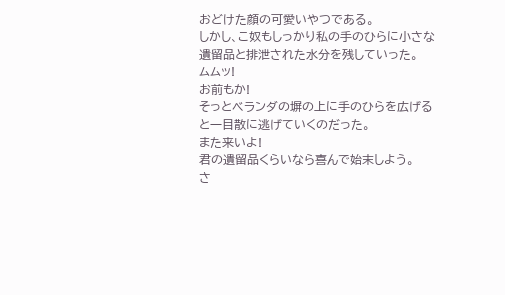おどけた顔の可愛いやつである。
しかし、こ奴もしっかり私の手のひらに小さな遺留品と排泄された水分を残していった。
ムムッ!
お前もか!
そっとベランダの塀の上に手のひらを広げると一目散に逃げていくのだった。
また来いよ!
君の遺留品くらいなら喜んで始末しよう。
さ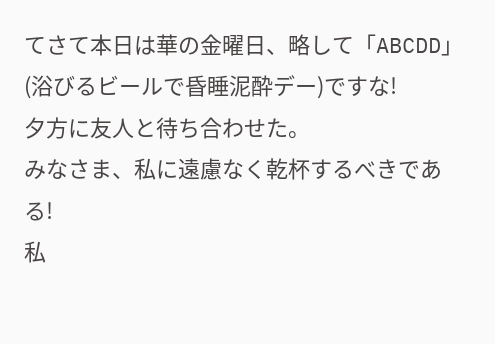てさて本日は華の金曜日、略して「ABCDD」(浴びるビールで昏睡泥酔デー)ですな!
夕方に友人と待ち合わせた。
みなさま、私に遠慮なく乾杯するべきである!
私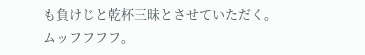も負けじと乾杯三昧とさせていただく。
ムッフフフフ。